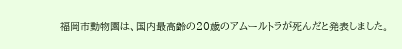福岡市動物園は、国内最高齢の20歳のアムールトラが死んだと発表しました。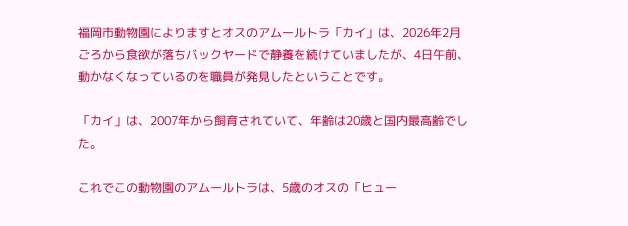福岡市動物園によりますとオスのアムールトラ「カイ」は、2026年2月ごろから食欲が落ちバックヤードで静養を続けていましたが、4日午前、動かなくなっているのを職員が発見したということです。

「カイ」は、2007年から飼育されていて、年齢は20歳と国内最高齢でした。

これでこの動物園のアムールトラは、5歳のオスの「ヒュー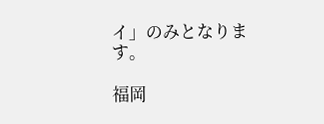イ」のみとなります。

福岡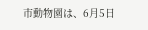市動物園は、6月5日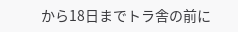から18日までトラ舎の前に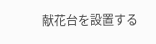献花台を設置する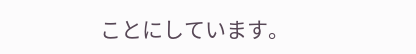ことにしています。